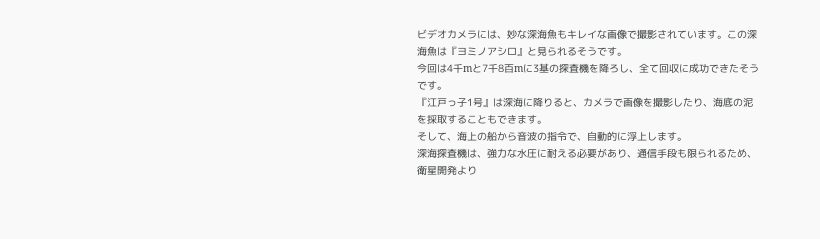ビデオカメラには、妙な深海魚もキレイな画像で撮影されています。この深海魚は『ヨミノアシロ』と見られるそうです。
今回は4千mと7千8百mに3基の探査機を降ろし、全て回収に成功できたそうです。
『江戸っ子1号』は深海に降りると、カメラで画像を撮影したり、海底の泥を採取することもできます。
そして、海上の船から音波の指令で、自動的に浮上します。
深海探査機は、強力な水圧に耐える必要があり、通信手段も限られるため、衛星開発より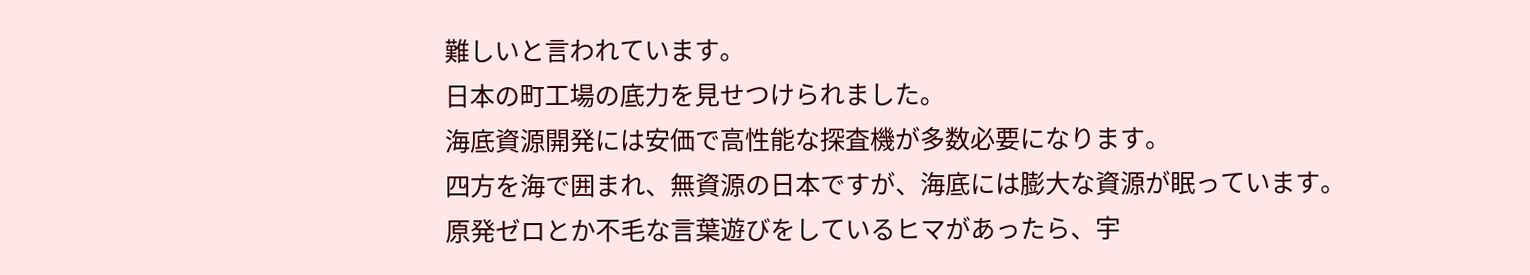難しいと言われています。
日本の町工場の底力を見せつけられました。
海底資源開発には安価で高性能な探査機が多数必要になります。
四方を海で囲まれ、無資源の日本ですが、海底には膨大な資源が眠っています。
原発ゼロとか不毛な言葉遊びをしているヒマがあったら、宇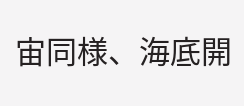宙同様、海底開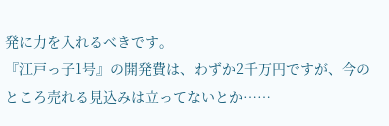発に力を入れるべきです。
『江戸っ子1号』の開発費は、わずか2千万円ですが、今のところ売れる見込みは立ってないとか……